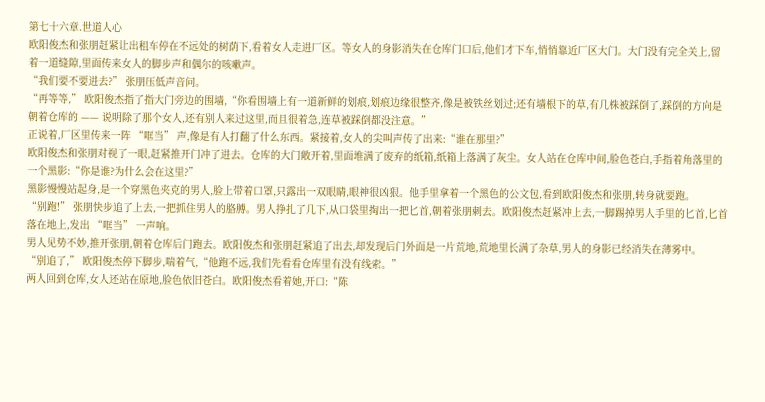第七十六章.世道人心
欧阳俊杰和张朋赶紧让出租车停在不远处的树荫下,看着女人走进厂区。等女人的身影消失在仓库门口后,他们才下车,悄悄靠近厂区大门。大门没有完全关上,留着一道缝隙,里面传来女人的脚步声和偶尔的咳嗽声。
“我们要不要进去?” 张朋压低声音问。
“再等等,” 欧阳俊杰指了指大门旁边的围墙,“你看围墙上有一道新鲜的划痕,划痕边缘很整齐,像是被铁丝划过;还有墙根下的草,有几株被踩倒了,踩倒的方向是朝着仓库的 —— 说明除了那个女人,还有别人来过这里,而且很着急,连草被踩倒都没注意。”
正说着,厂区里传来一阵 “哐当” 声,像是有人打翻了什么东西。紧接着,女人的尖叫声传了出来:“谁在那里?”
欧阳俊杰和张朋对视了一眼,赶紧推开门冲了进去。仓库的大门敞开着,里面堆满了废弃的纸箱,纸箱上落满了灰尘。女人站在仓库中间,脸色苍白,手指着角落里的一个黑影:“你是谁?为什么会在这里?”
黑影慢慢站起身,是一个穿黑色夹克的男人,脸上带着口罩,只露出一双眼睛,眼神很凶狠。他手里拿着一个黑色的公文包,看到欧阳俊杰和张朋,转身就要跑。
“别跑!” 张朋快步追了上去,一把抓住男人的胳膊。男人挣扎了几下,从口袋里掏出一把匕首,朝着张朋刺去。欧阳俊杰赶紧冲上去,一脚踢掉男人手里的匕首,匕首落在地上,发出 “哐当” 一声响。
男人见势不妙,推开张朋,朝着仓库后门跑去。欧阳俊杰和张朋赶紧追了出去,却发现后门外面是一片荒地,荒地里长满了杂草,男人的身影已经消失在薄雾中。
“别追了,” 欧阳俊杰停下脚步,喘着气,“他跑不远,我们先看看仓库里有没有线索。”
两人回到仓库,女人还站在原地,脸色依旧苍白。欧阳俊杰看着她,开口:“陈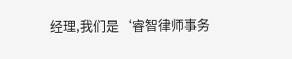经理,我们是‘睿智律师事务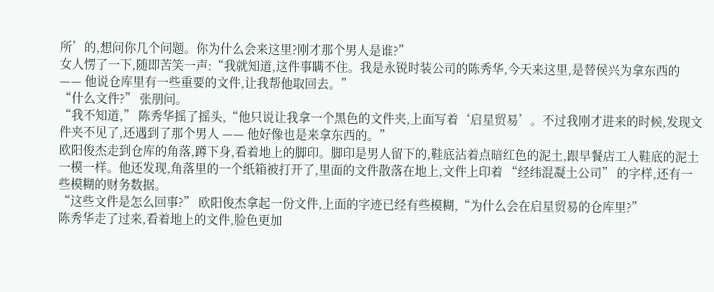所’的,想问你几个问题。你为什么会来这里?刚才那个男人是谁?”
女人愣了一下,随即苦笑一声:“我就知道,这件事瞒不住。我是永锐时装公司的陈秀华,今天来这里,是替侯兴为拿东西的 —— 他说仓库里有一些重要的文件,让我帮他取回去。”
“什么文件?” 张朋问。
“我不知道,” 陈秀华摇了摇头,“他只说让我拿一个黑色的文件夹,上面写着‘启星贸易’。不过我刚才进来的时候,发现文件夹不见了,还遇到了那个男人 —— 他好像也是来拿东西的。”
欧阳俊杰走到仓库的角落,蹲下身,看着地上的脚印。脚印是男人留下的,鞋底沾着点暗红色的泥土,跟早餐店工人鞋底的泥土一模一样。他还发现,角落里的一个纸箱被打开了,里面的文件散落在地上,文件上印着 “经纬混凝土公司” 的字样,还有一些模糊的财务数据。
“这些文件是怎么回事?” 欧阳俊杰拿起一份文件,上面的字迹已经有些模糊,“为什么会在启星贸易的仓库里?”
陈秀华走了过来,看着地上的文件,脸色更加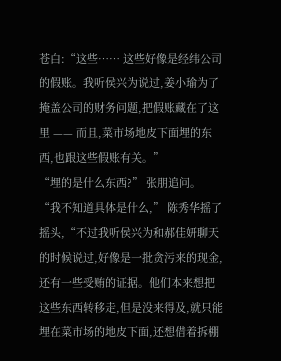苍白:“这些…… 这些好像是经纬公司的假账。我听侯兴为说过,姜小瑜为了掩盖公司的财务问题,把假账藏在了这里 —— 而且,菜市场地皮下面埋的东西,也跟这些假账有关。”
“埋的是什么东西?” 张朋追问。
“我不知道具体是什么,” 陈秀华摇了摇头,“不过我听侯兴为和郝佳妍聊天的时候说过,好像是一批贪污来的现金,还有一些受贿的证据。他们本来想把这些东西转移走,但是没来得及,就只能埋在菜市场的地皮下面,还想借着拆棚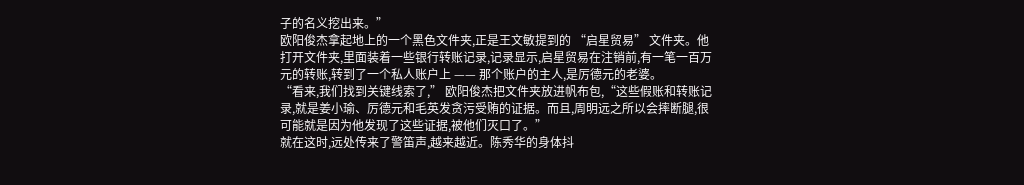子的名义挖出来。”
欧阳俊杰拿起地上的一个黑色文件夹,正是王文敏提到的 “启星贸易” 文件夹。他打开文件夹,里面装着一些银行转账记录,记录显示,启星贸易在注销前,有一笔一百万元的转账,转到了一个私人账户上 —— 那个账户的主人,是厉德元的老婆。
“看来,我们找到关键线索了,” 欧阳俊杰把文件夹放进帆布包,“这些假账和转账记录,就是姜小瑜、厉德元和毛英发贪污受贿的证据。而且,周明远之所以会摔断腿,很可能就是因为他发现了这些证据,被他们灭口了。”
就在这时,远处传来了警笛声,越来越近。陈秀华的身体抖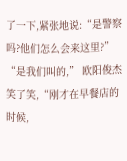了一下,紧张地说:“是警察吗?他们怎么会来这里?”
“是我们叫的,” 欧阳俊杰笑了笑,“刚才在早餐店的时候,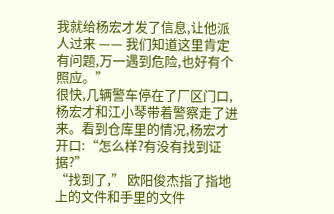我就给杨宏才发了信息,让他派人过来 —— 我们知道这里肯定有问题,万一遇到危险,也好有个照应。”
很快,几辆警车停在了厂区门口,杨宏才和江小琴带着警察走了进来。看到仓库里的情况,杨宏才开口:“怎么样?有没有找到证据?”
“找到了,” 欧阳俊杰指了指地上的文件和手里的文件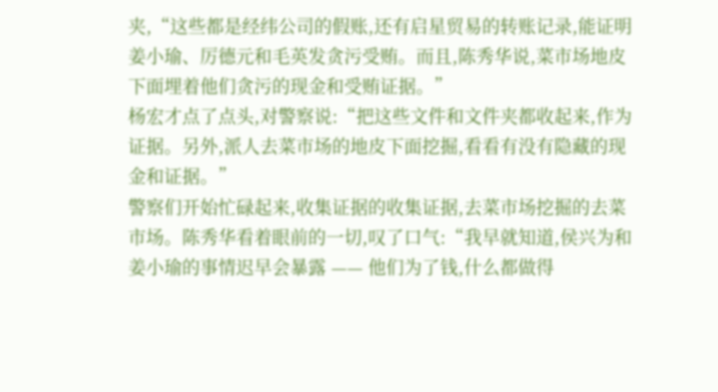夹,“这些都是经纬公司的假账,还有启星贸易的转账记录,能证明姜小瑜、厉德元和毛英发贪污受贿。而且,陈秀华说,菜市场地皮下面埋着他们贪污的现金和受贿证据。”
杨宏才点了点头,对警察说:“把这些文件和文件夹都收起来,作为证据。另外,派人去菜市场的地皮下面挖掘,看看有没有隐藏的现金和证据。”
警察们开始忙碌起来,收集证据的收集证据,去菜市场挖掘的去菜市场。陈秀华看着眼前的一切,叹了口气:“我早就知道,侯兴为和姜小瑜的事情迟早会暴露 —— 他们为了钱,什么都做得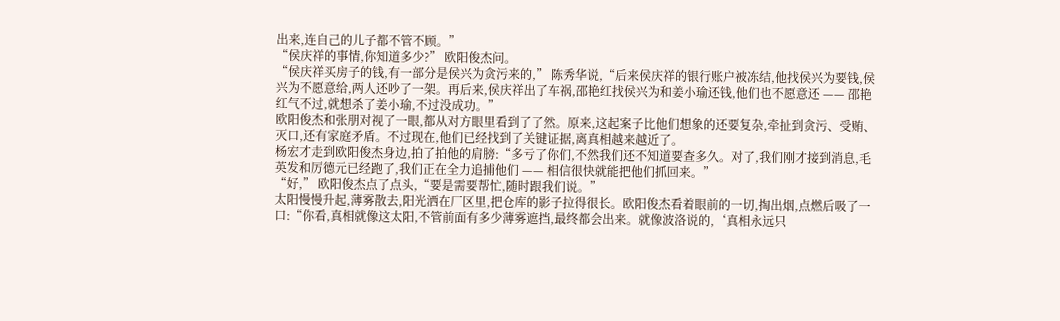出来,连自己的儿子都不管不顾。”
“侯庆祥的事情,你知道多少?” 欧阳俊杰问。
“侯庆祥买房子的钱,有一部分是侯兴为贪污来的,” 陈秀华说,“后来侯庆祥的银行账户被冻结,他找侯兴为要钱,侯兴为不愿意给,两人还吵了一架。再后来,侯庆祥出了车祸,邵艳红找侯兴为和姜小瑜还钱,他们也不愿意还 —— 邵艳红气不过,就想杀了姜小瑜,不过没成功。”
欧阳俊杰和张朋对视了一眼,都从对方眼里看到了了然。原来,这起案子比他们想象的还要复杂,牵扯到贪污、受贿、灭口,还有家庭矛盾。不过现在,他们已经找到了关键证据,离真相越来越近了。
杨宏才走到欧阳俊杰身边,拍了拍他的肩膀:“多亏了你们,不然我们还不知道要查多久。对了,我们刚才接到消息,毛英发和厉德元已经跑了,我们正在全力追捕他们 —— 相信很快就能把他们抓回来。”
“好,” 欧阳俊杰点了点头,“要是需要帮忙,随时跟我们说。”
太阳慢慢升起,薄雾散去,阳光洒在厂区里,把仓库的影子拉得很长。欧阳俊杰看着眼前的一切,掏出烟,点燃后吸了一口:“你看,真相就像这太阳,不管前面有多少薄雾遮挡,最终都会出来。就像波洛说的,‘真相永远只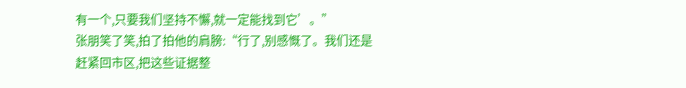有一个,只要我们坚持不懈,就一定能找到它’。”
张朋笑了笑,拍了拍他的肩膀:“行了,别感慨了。我们还是赶紧回市区,把这些证据整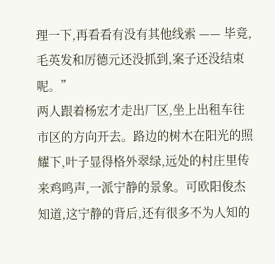理一下,再看看有没有其他线索 —— 毕竟,毛英发和厉德元还没抓到,案子还没结束呢。”
两人跟着杨宏才走出厂区,坐上出租车往市区的方向开去。路边的树木在阳光的照耀下,叶子显得格外翠绿,远处的村庄里传来鸡鸣声,一派宁静的景象。可欧阳俊杰知道,这宁静的背后,还有很多不为人知的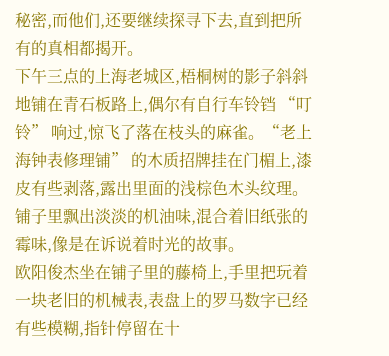秘密,而他们,还要继续探寻下去,直到把所有的真相都揭开。
下午三点的上海老城区,梧桐树的影子斜斜地铺在青石板路上,偶尔有自行车铃铛 “叮铃” 响过,惊飞了落在枝头的麻雀。“老上海钟表修理铺” 的木质招牌挂在门楣上,漆皮有些剥落,露出里面的浅棕色木头纹理。铺子里飘出淡淡的机油味,混合着旧纸张的霉味,像是在诉说着时光的故事。
欧阳俊杰坐在铺子里的藤椅上,手里把玩着一块老旧的机械表,表盘上的罗马数字已经有些模糊,指针停留在十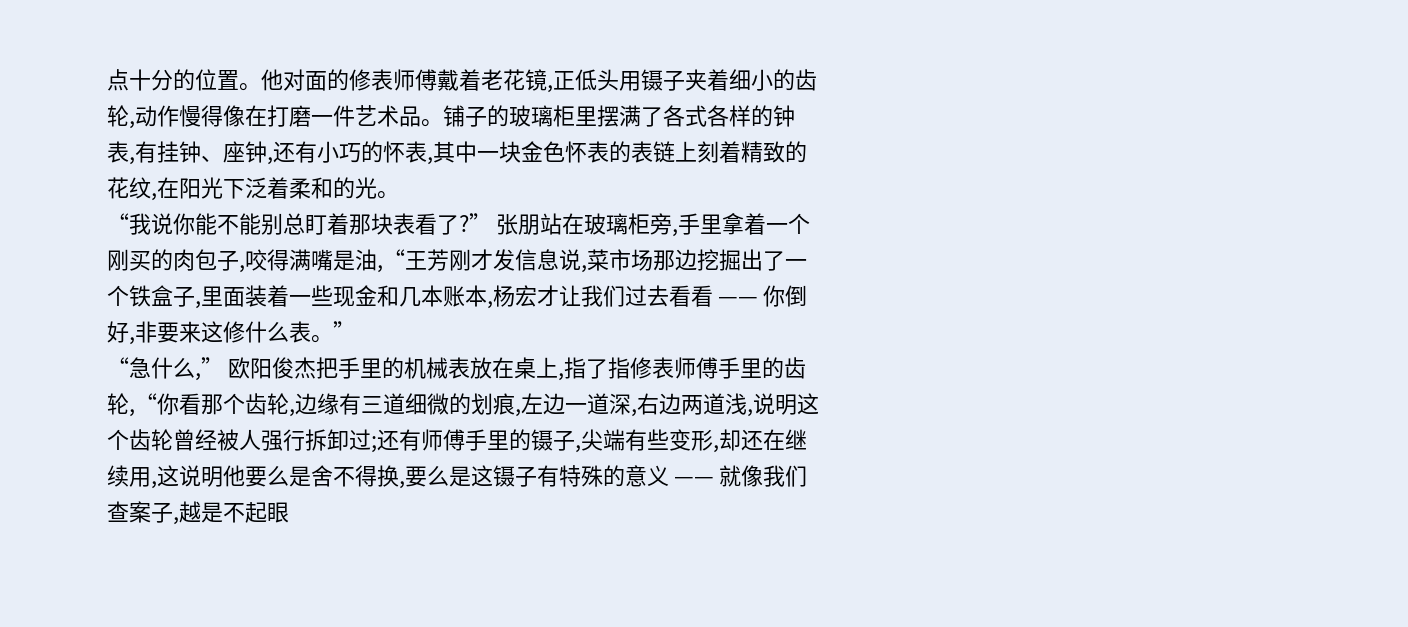点十分的位置。他对面的修表师傅戴着老花镜,正低头用镊子夹着细小的齿轮,动作慢得像在打磨一件艺术品。铺子的玻璃柜里摆满了各式各样的钟表,有挂钟、座钟,还有小巧的怀表,其中一块金色怀表的表链上刻着精致的花纹,在阳光下泛着柔和的光。
“我说你能不能别总盯着那块表看了?” 张朋站在玻璃柜旁,手里拿着一个刚买的肉包子,咬得满嘴是油,“王芳刚才发信息说,菜市场那边挖掘出了一个铁盒子,里面装着一些现金和几本账本,杨宏才让我们过去看看 —— 你倒好,非要来这修什么表。”
“急什么,” 欧阳俊杰把手里的机械表放在桌上,指了指修表师傅手里的齿轮,“你看那个齿轮,边缘有三道细微的划痕,左边一道深,右边两道浅,说明这个齿轮曾经被人强行拆卸过;还有师傅手里的镊子,尖端有些变形,却还在继续用,这说明他要么是舍不得换,要么是这镊子有特殊的意义 —— 就像我们查案子,越是不起眼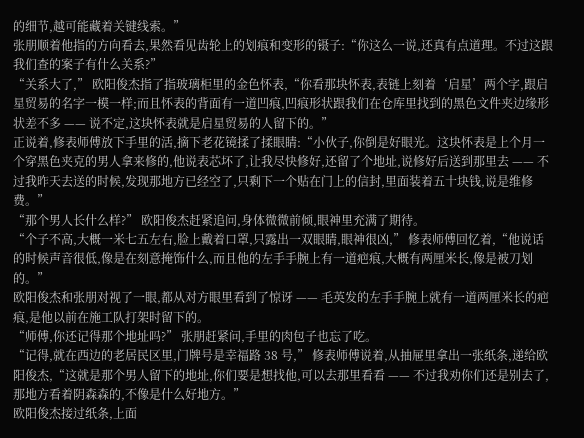的细节,越可能藏着关键线索。”
张朋顺着他指的方向看去,果然看见齿轮上的划痕和变形的镊子:“你这么一说,还真有点道理。不过这跟我们查的案子有什么关系?”
“关系大了,” 欧阳俊杰指了指玻璃柜里的金色怀表,“你看那块怀表,表链上刻着‘启星’两个字,跟启星贸易的名字一模一样;而且怀表的背面有一道凹痕,凹痕形状跟我们在仓库里找到的黑色文件夹边缘形状差不多 —— 说不定,这块怀表就是启星贸易的人留下的。”
正说着,修表师傅放下手里的活,摘下老花镜揉了揉眼睛:“小伙子,你倒是好眼光。这块怀表是上个月一个穿黑色夹克的男人拿来修的,他说表芯坏了,让我尽快修好,还留了个地址,说修好后送到那里去 —— 不过我昨天去送的时候,发现那地方已经空了,只剩下一个贴在门上的信封,里面装着五十块钱,说是维修费。”
“那个男人长什么样?” 欧阳俊杰赶紧追问,身体微微前倾,眼神里充满了期待。
“个子不高,大概一米七五左右,脸上戴着口罩,只露出一双眼睛,眼神很凶,” 修表师傅回忆着,“他说话的时候声音很低,像是在刻意掩饰什么,而且他的左手手腕上有一道疤痕,大概有两厘米长,像是被刀划的。”
欧阳俊杰和张朋对视了一眼,都从对方眼里看到了惊讶 —— 毛英发的左手手腕上就有一道两厘米长的疤痕,是他以前在施工队打架时留下的。
“师傅,你还记得那个地址吗?” 张朋赶紧问,手里的肉包子也忘了吃。
“记得,就在西边的老居民区里,门牌号是幸福路 38 号,” 修表师傅说着,从抽屉里拿出一张纸条,递给欧阳俊杰,“这就是那个男人留下的地址,你们要是想找他,可以去那里看看 —— 不过我劝你们还是别去了,那地方看着阴森森的,不像是什么好地方。”
欧阳俊杰接过纸条,上面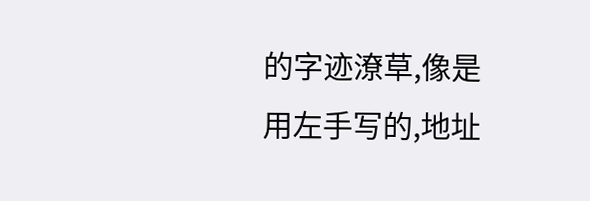的字迹潦草,像是用左手写的,地址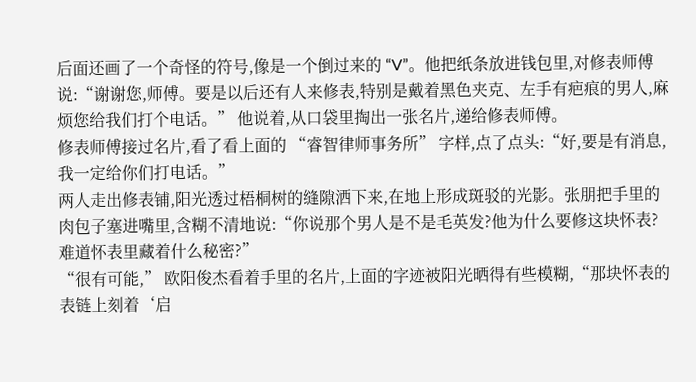后面还画了一个奇怪的符号,像是一个倒过来的 “V”。他把纸条放进钱包里,对修表师傅说:“谢谢您,师傅。要是以后还有人来修表,特别是戴着黑色夹克、左手有疤痕的男人,麻烦您给我们打个电话。” 他说着,从口袋里掏出一张名片,递给修表师傅。
修表师傅接过名片,看了看上面的 “睿智律师事务所” 字样,点了点头:“好,要是有消息,我一定给你们打电话。”
两人走出修表铺,阳光透过梧桐树的缝隙洒下来,在地上形成斑驳的光影。张朋把手里的肉包子塞进嘴里,含糊不清地说:“你说那个男人是不是毛英发?他为什么要修这块怀表?难道怀表里藏着什么秘密?”
“很有可能,” 欧阳俊杰看着手里的名片,上面的字迹被阳光晒得有些模糊,“那块怀表的表链上刻着‘启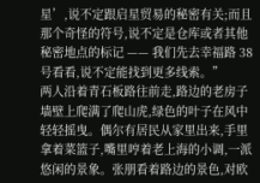星’,说不定跟启星贸易的秘密有关;而且那个奇怪的符号,说不定是仓库或者其他秘密地点的标记 —— 我们先去幸福路 38 号看看,说不定能找到更多线索。”
两人沿着青石板路往前走,路边的老房子墙壁上爬满了爬山虎,绿色的叶子在风中轻轻摇曳。偶尔有居民从家里出来,手里拿着菜篮子,嘴里哼着老上海的小调,一派悠闲的景象。张朋看着路边的景色,对欧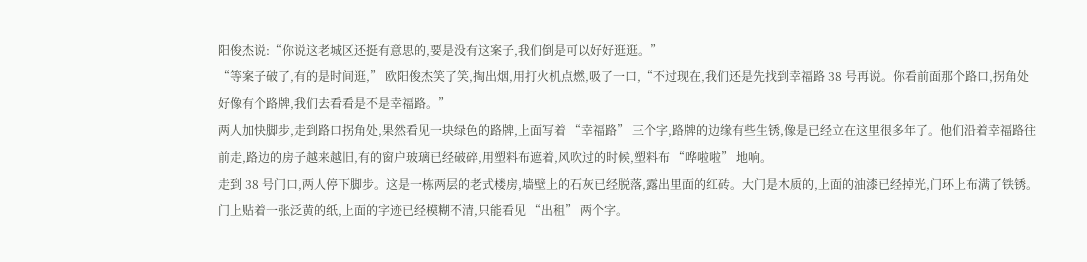阳俊杰说:“你说这老城区还挺有意思的,要是没有这案子,我们倒是可以好好逛逛。”
“等案子破了,有的是时间逛,” 欧阳俊杰笑了笑,掏出烟,用打火机点燃,吸了一口,“不过现在,我们还是先找到幸福路 38 号再说。你看前面那个路口,拐角处好像有个路牌,我们去看看是不是幸福路。”
两人加快脚步,走到路口拐角处,果然看见一块绿色的路牌,上面写着 “幸福路” 三个字,路牌的边缘有些生锈,像是已经立在这里很多年了。他们沿着幸福路往前走,路边的房子越来越旧,有的窗户玻璃已经破碎,用塑料布遮着,风吹过的时候,塑料布 “哗啦啦” 地响。
走到 38 号门口,两人停下脚步。这是一栋两层的老式楼房,墙壁上的石灰已经脱落,露出里面的红砖。大门是木质的,上面的油漆已经掉光,门环上布满了铁锈。门上贴着一张泛黄的纸,上面的字迹已经模糊不清,只能看见 “出租” 两个字。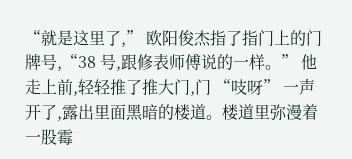“就是这里了,” 欧阳俊杰指了指门上的门牌号,“38 号,跟修表师傅说的一样。” 他走上前,轻轻推了推大门,门 “吱呀” 一声开了,露出里面黑暗的楼道。楼道里弥漫着一股霉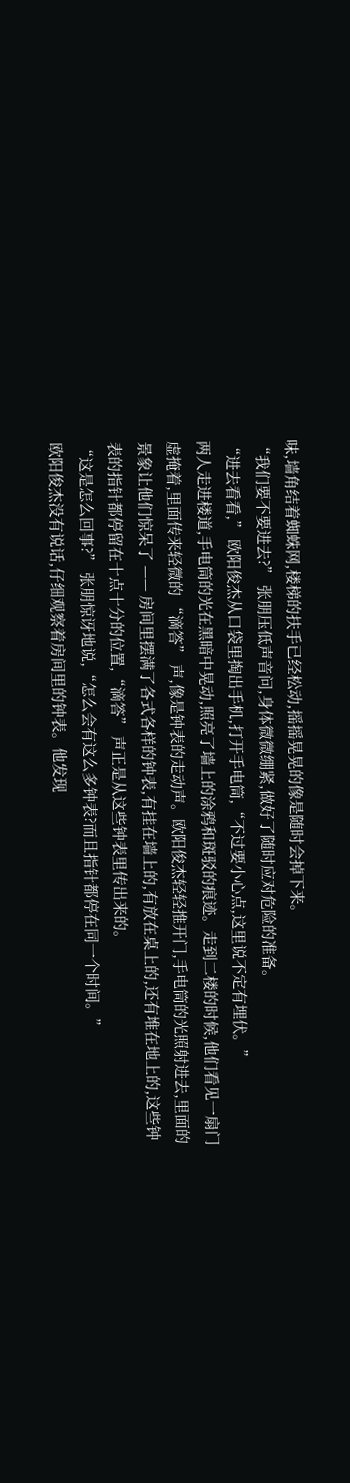味,墙角结着蜘蛛网,楼梯的扶手已经松动,摇摇晃晃的像是随时会掉下来。
“我们要不要进去?” 张朋压低声音问,身体微微绷紧,做好了随时应对危险的准备。
“进去看看,” 欧阳俊杰从口袋里掏出手机,打开手电筒,“不过要小心点,这里说不定有埋伏。”
两人走进楼道,手电筒的光在黑暗中晃动,照亮了墙上的涂鸦和斑驳的痕迹。走到二楼的时候,他们看见一扇门虚掩着,里面传来轻微的 “滴答” 声,像是钟表的走动声。欧阳俊杰轻轻推开门,手电筒的光照射进去,里面的景象让他们惊呆了 —— 房间里摆满了各式各样的钟表,有挂在墙上的,有放在桌上的,还有堆在地上的,这些钟表的指针都停留在十点十分的位置,“滴答” 声正是从这些钟表里传出来的。
“这是怎么回事?” 张朋惊讶地说,“怎么会有这么多钟表?而且指针都停在同一个时间。”
欧阳俊杰没有说话,仔细观察着房间里的钟表。他发现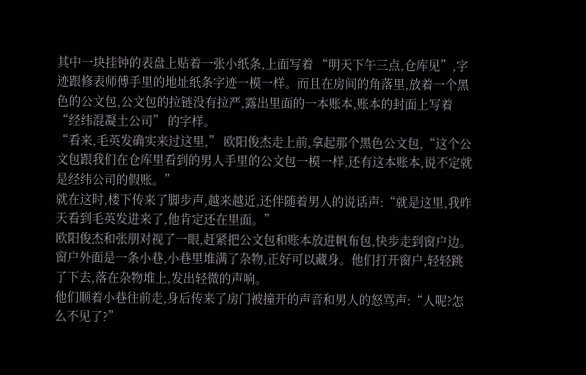其中一块挂钟的表盘上贴着一张小纸条,上面写着 “明天下午三点,仓库见”,字迹跟修表师傅手里的地址纸条字迹一模一样。而且在房间的角落里,放着一个黑色的公文包,公文包的拉链没有拉严,露出里面的一本账本,账本的封面上写着 “经纬混凝土公司” 的字样。
“看来,毛英发确实来过这里,” 欧阳俊杰走上前,拿起那个黑色公文包,“这个公文包跟我们在仓库里看到的男人手里的公文包一模一样,还有这本账本,说不定就是经纬公司的假账。”
就在这时,楼下传来了脚步声,越来越近,还伴随着男人的说话声:“就是这里,我昨天看到毛英发进来了,他肯定还在里面。”
欧阳俊杰和张朋对视了一眼,赶紧把公文包和账本放进帆布包,快步走到窗户边。窗户外面是一条小巷,小巷里堆满了杂物,正好可以藏身。他们打开窗户,轻轻跳了下去,落在杂物堆上,发出轻微的声响。
他们顺着小巷往前走,身后传来了房门被撞开的声音和男人的怒骂声:“人呢?怎么不见了?”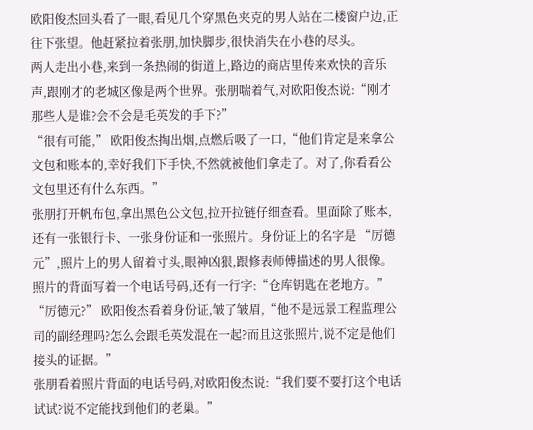欧阳俊杰回头看了一眼,看见几个穿黑色夹克的男人站在二楼窗户边,正往下张望。他赶紧拉着张朋,加快脚步,很快消失在小巷的尽头。
两人走出小巷,来到一条热闹的街道上,路边的商店里传来欢快的音乐声,跟刚才的老城区像是两个世界。张朋喘着气,对欧阳俊杰说:“刚才那些人是谁?会不会是毛英发的手下?”
“很有可能,” 欧阳俊杰掏出烟,点燃后吸了一口,“他们肯定是来拿公文包和账本的,幸好我们下手快,不然就被他们拿走了。对了,你看看公文包里还有什么东西。”
张朋打开帆布包,拿出黑色公文包,拉开拉链仔细查看。里面除了账本,还有一张银行卡、一张身份证和一张照片。身份证上的名字是 “厉德元”,照片上的男人留着寸头,眼神凶狠,跟修表师傅描述的男人很像。照片的背面写着一个电话号码,还有一行字:“仓库钥匙在老地方。”
“厉德元?” 欧阳俊杰看着身份证,皱了皱眉,“他不是远景工程监理公司的副经理吗?怎么会跟毛英发混在一起?而且这张照片,说不定是他们接头的证据。”
张朋看着照片背面的电话号码,对欧阳俊杰说:“我们要不要打这个电话试试?说不定能找到他们的老巢。”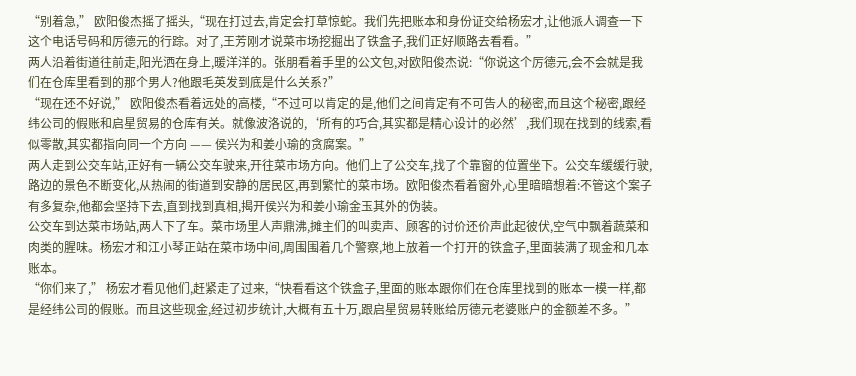“别着急,” 欧阳俊杰摇了摇头,“现在打过去,肯定会打草惊蛇。我们先把账本和身份证交给杨宏才,让他派人调查一下这个电话号码和厉德元的行踪。对了,王芳刚才说菜市场挖掘出了铁盒子,我们正好顺路去看看。”
两人沿着街道往前走,阳光洒在身上,暖洋洋的。张朋看着手里的公文包,对欧阳俊杰说:“你说这个厉德元,会不会就是我们在仓库里看到的那个男人?他跟毛英发到底是什么关系?”
“现在还不好说,” 欧阳俊杰看着远处的高楼,“不过可以肯定的是,他们之间肯定有不可告人的秘密,而且这个秘密,跟经纬公司的假账和启星贸易的仓库有关。就像波洛说的,‘所有的巧合,其实都是精心设计的必然’,我们现在找到的线索,看似零散,其实都指向同一个方向 —— 侯兴为和姜小瑜的贪腐案。”
两人走到公交车站,正好有一辆公交车驶来,开往菜市场方向。他们上了公交车,找了个靠窗的位置坐下。公交车缓缓行驶,路边的景色不断变化,从热闹的街道到安静的居民区,再到繁忙的菜市场。欧阳俊杰看着窗外,心里暗暗想着:不管这个案子有多复杂,他都会坚持下去,直到找到真相,揭开侯兴为和姜小瑜金玉其外的伪装。
公交车到达菜市场站,两人下了车。菜市场里人声鼎沸,摊主们的叫卖声、顾客的讨价还价声此起彼伏,空气中飘着蔬菜和肉类的腥味。杨宏才和江小琴正站在菜市场中间,周围围着几个警察,地上放着一个打开的铁盒子,里面装满了现金和几本账本。
“你们来了,” 杨宏才看见他们,赶紧走了过来,“快看看这个铁盒子,里面的账本跟你们在仓库里找到的账本一模一样,都是经纬公司的假账。而且这些现金,经过初步统计,大概有五十万,跟启星贸易转账给厉德元老婆账户的金额差不多。”